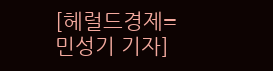[헤럴드경제=민성기 기자]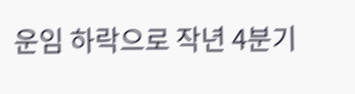운임 하락으로 작년 4분기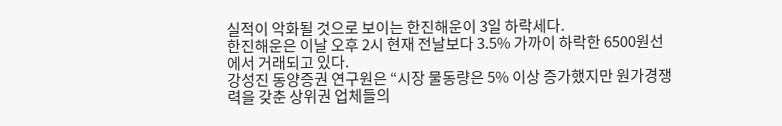실적이 악화될 것으로 보이는 한진해운이 3일 하락세다.
한진해운은 이날 오후 2시 현재 전날보다 3.5% 가까이 하락한 6500원선에서 거래되고 있다.
강성진 동양증권 연구원은 “시장 물동량은 5% 이상 증가했지만 원가경쟁력을 갖춘 상위권 업체들의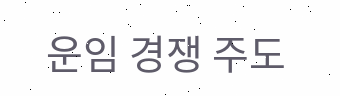운임 경쟁 주도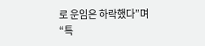로 운임은 하락했다”며 “특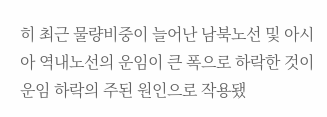히 최근 물량비중이 늘어난 남북노선 및 아시아 역내노선의 운임이 큰 폭으로 하락한 것이 운임 하락의 주된 원인으로 작용됐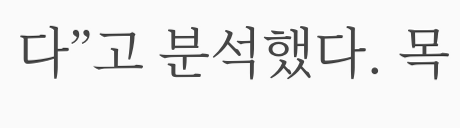다”고 분석했다. 목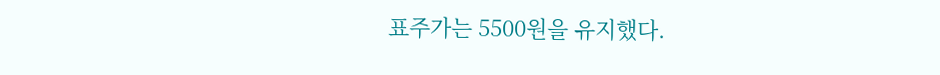표주가는 5500원을 유지했다.